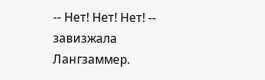-- Нет! Нет! Нет! -- завизжала Лангзаммер.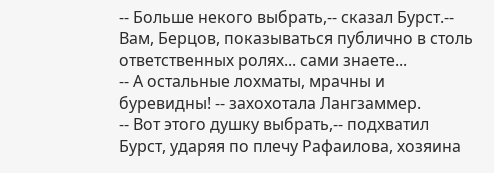-- Больше некого выбрать,-- сказал Бурст.-- Вам, Берцов, показываться публично в столь ответственных ролях... сами знаете...
-- А остальные лохматы, мрачны и буревидны! -- захохотала Лангзаммер.
-- Вот этого душку выбрать,-- подхватил Бурст, ударяя по плечу Рафаилова, хозяина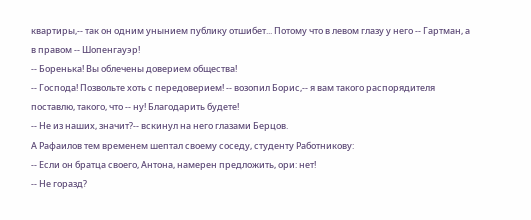квартиры,-- так он одним унынием публику отшибет... Потому что в левом глазу у него -- Гартман, а в правом -- Шопенгауэр!
-- Боренька! Вы облечены доверием общества!
-- Господа! Позвольте хоть с передоверием! -- возопил Борис,-- я вам такого распорядителя поставлю, такого, что -- ну! Благодарить будете!
-- Не из наших, значит?-- вскинул на него глазами Берцов.
А Рафаилов тем временем шептал своему соседу, студенту Работникову:
-- Если он братца своего, Антона, намерен предложить, ори: нет!
-- Не горазд?